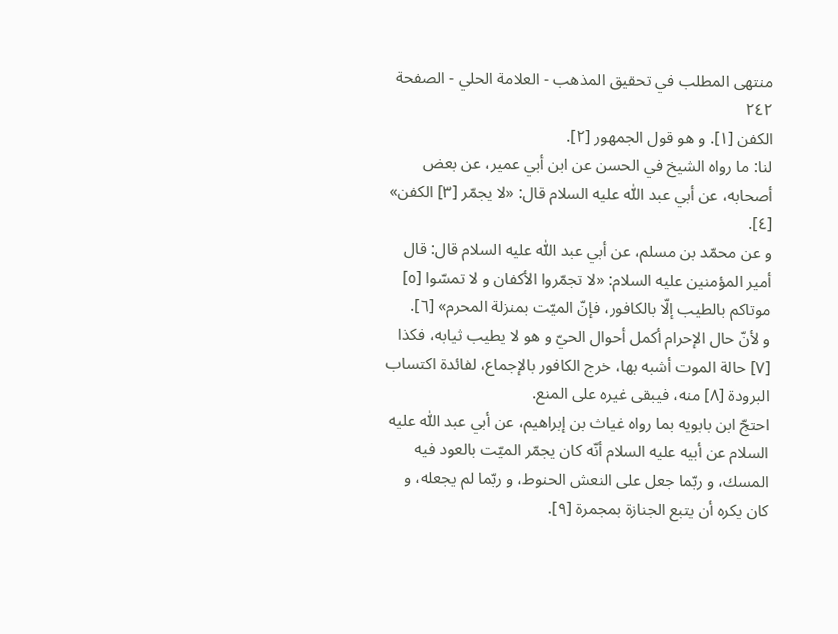منتهى المطلب في تحقيق المذهب - العلامة الحلي - الصفحة ٢٤٢
الكفن [١]. و هو قول الجمهور [٢].
لنا: ما رواه الشيخ في الحسن عن ابن أبي عمير، عن بعض أصحابه، عن أبي عبد اللّٰه عليه السلام قال: «لا يجمّر [٣] الكفن» [٤].
و عن محمّد بن مسلم، عن أبي عبد اللّٰه عليه السلام قال: قال أمير المؤمنين عليه السلام: «لا تجمّروا الأكفان و لا تمسّوا [٥] موتاكم بالطيب إلّا بالكافور، فإنّ الميّت بمنزلة المحرم» [٦].
و لأنّ حال الإحرام أكمل أحوال الحيّ و هو لا يطيب ثيابه، فكذا [٧] حالة الموت أشبه بها، خرج الكافور بالإجماع، لفائدة اكتساب البرودة [٨] منه، فيبقى غيره على المنع.
احتجّ ابن بابويه بما رواه غياث بن إبراهيم، عن أبي عبد اللّٰه عليه السلام عن أبيه عليه السلام أنّه كان يجمّر الميّت بالعود فيه المسك، و ربّما جعل على النعش الحنوط، و ربّما لم يجعله، و كان يكره أن يتبع الجنازة بمجمرة [٩].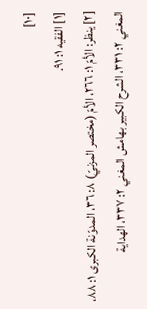[١٠]
[١] الفقيه ١: ٩١.
[٢] ينظر: الأمّ ١: ٢٦٦، الأمّ (مختصر المزنيّ) ٨: ٣٦، المدوّنة الكبرى ١: ٨٨، المغني ٢: ٣٣١، الشرح الكبير بهامش المغني ٢: ٣٣٧، الهداية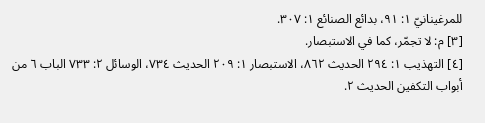للمرغينانيّ ١: ٩١، بدائع الصنائع ١: ٣٠٧.
[٣] م: لا تجمّر، كما في الاستبصار.
[٤] التهذيب ١: ٢٩٤ الحديث ٨٦٢، الاستبصار ١: ٢٠٩ الحديث ٧٣٤، الوسائل ٢: ٧٣٣ الباب ٦ من أبواب التكفين الحديث ٢.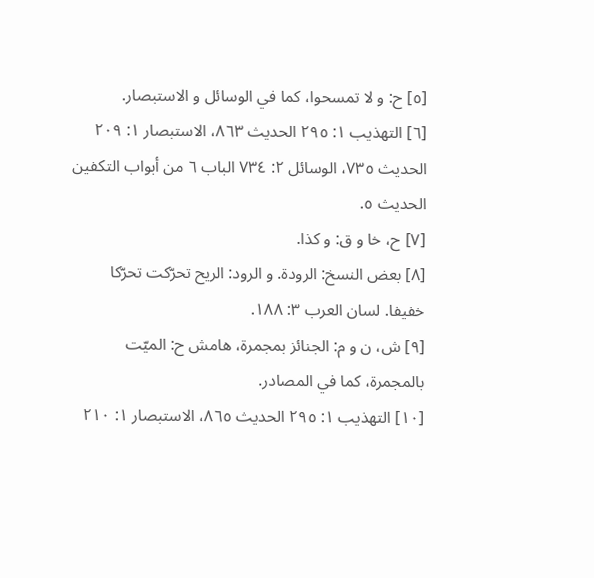[٥] ح: و لا تمسحوا، كما في الوسائل و الاستبصار.
[٦] التهذيب ١: ٢٩٥ الحديث ٨٦٣، الاستبصار ١: ٢٠٩ الحديث ٧٣٥، الوسائل ٢: ٧٣٤ الباب ٦ من أبواب التكفين الحديث ٥.
[٧] ح، خا و ق: و كذا.
[٨] بعض النسخ: الرودة. و الرود: الريح تحرّكت تحرّكا خفيفا. لسان العرب ٣: ١٨٨.
[٩] ش، ن و م: الجنائز بمجمرة، هامش ح: الميّت بالمجمرة، كما في المصادر.
[١٠] التهذيب ١: ٢٩٥ الحديث ٨٦٥، الاستبصار ١: ٢١٠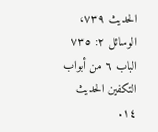الحديث ٧٣٩، الوسائل ٢: ٧٣٥ الباب ٦ من أبواب التكفين الحديث ١٤.